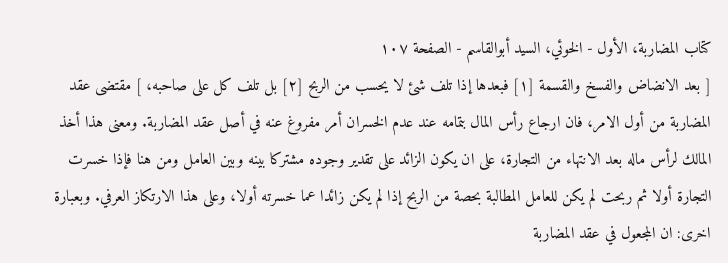كتاب المضاربة، الأول - الخوئي، السيد أبوالقاسم - الصفحة ١٠٧
[ بعد الانضاض والفسخ والقسمة [١] فبعدها إذا تلف شئ لا يحسب من الربح [٢] بل تلف كل على صاحبه، ] مقتضى عقد المضاربة من أول الامر، فان ارجاع رأس المال بتمامه عند عدم الخسران أمر مفروغ عنه في أصل عقد المضاربة. ومعنى هذا أخذ المالك لرأس ماله بعد الانتهاء من التجارة، على ان يكون الزائد على تقدير وجوده مشتركا بينه وبين العامل ومن هنا فإذا خسرت التجارة أولا ثم ربحت لم يكن للعامل المطالبة بحصة من الربح إذا لم يكن زائدا عما خسرته أولا، وعلى هذا الارتكاز العرفي. وبعبارة اخرى: ان المجعول في عقد المضاربة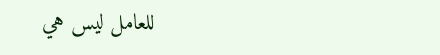للعامل ليس هي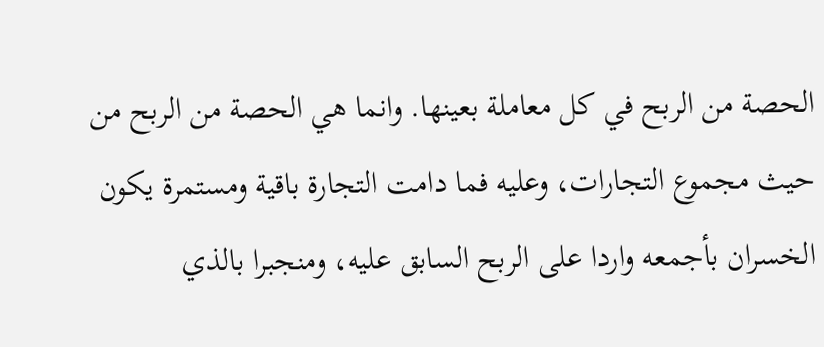الحصة من الربح في كل معاملة بعينها. وانما هي الحصة من الربح من حيث مجموع التجارات، وعليه فما دامت التجارة باقية ومستمرة يكون الخسران بأجمعه واردا على الربح السابق عليه، ومنجبرا بالذي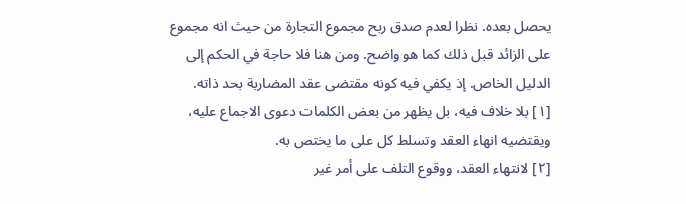يحصل بعده. نظرا لعدم صدق ربح مجموع التجارة من حيث انه مجموع على الزائد قبل ذلك كما هو واضح. ومن هنا فلا حاجة في الحكم إلى الدليل الخاص. إذ يكفي فيه كونه مقتضى عقد المضاربة بحد ذاته.
[١] بلا خلاف فيه، بل يظهر من بعض الكلمات دعوى الاجماع عليه، ويقتضيه انهاء العقد وتسلط كل على ما يختص به.
[٢] لانتهاء العقد، ووقوع التلف على أمر غير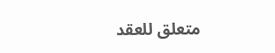متعلق للعقد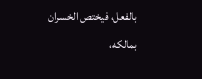بالفعل، فيختص الخسران بمالكه،